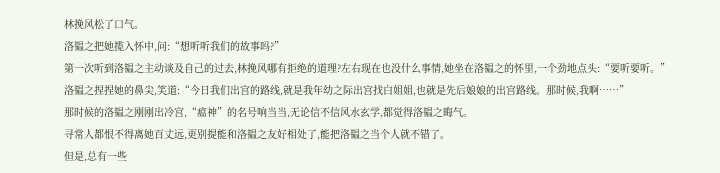林挽风松了口气。
洛韫之把她揽入怀中,问:“想听听我们的故事吗?”
第一次听到洛韫之主动谈及自己的过去,林挽风哪有拒绝的道理?左右现在也没什么事情,她坐在洛韫之的怀里,一个劲地点头:“要听要听。”
洛韫之捏捏她的鼻尖,笑道:“今日我们出宫的路线,就是我年幼之际出宫找白姐姐,也就是先后娘娘的出宫路线。那时候,我啊……”
那时候的洛韫之刚刚出冷宫,“瘟神”的名号响当当,无论信不信风水玄学,都觉得洛韫之晦气。
寻常人都恨不得离她百丈远,更别提能和洛韫之友好相处了,能把洛韫之当个人就不错了。
但是,总有一些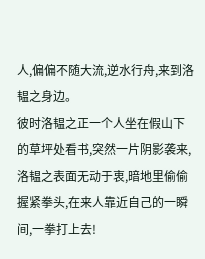人,偏偏不随大流,逆水行舟,来到洛韫之身边。
彼时洛韫之正一个人坐在假山下的草坪处看书,突然一片阴影袭来,洛韫之表面无动于衷,暗地里偷偷握紧拳头,在来人靠近自己的一瞬间,一拳打上去!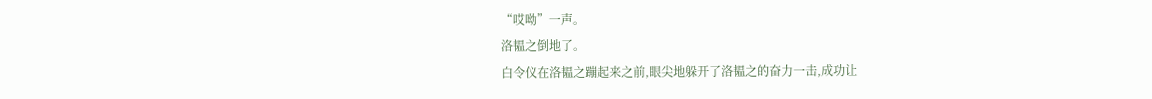“哎呦”一声。
洛韫之倒地了。
白令仪在洛韫之蹦起来之前,眼尖地躲开了洛韫之的奋力一击,成功让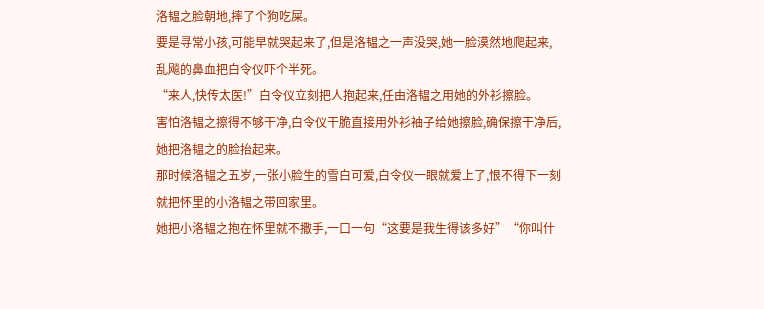洛韫之脸朝地,摔了个狗吃屎。
要是寻常小孩,可能早就哭起来了,但是洛韫之一声没哭,她一脸漠然地爬起来,乱飚的鼻血把白令仪吓个半死。
“来人,快传太医!”白令仪立刻把人抱起来,任由洛韫之用她的外衫擦脸。
害怕洛韫之擦得不够干净,白令仪干脆直接用外衫袖子给她擦脸,确保擦干净后,她把洛韫之的脸抬起来。
那时候洛韫之五岁,一张小脸生的雪白可爱,白令仪一眼就爱上了,恨不得下一刻就把怀里的小洛韫之带回家里。
她把小洛韫之抱在怀里就不撒手,一口一句“这要是我生得该多好”“你叫什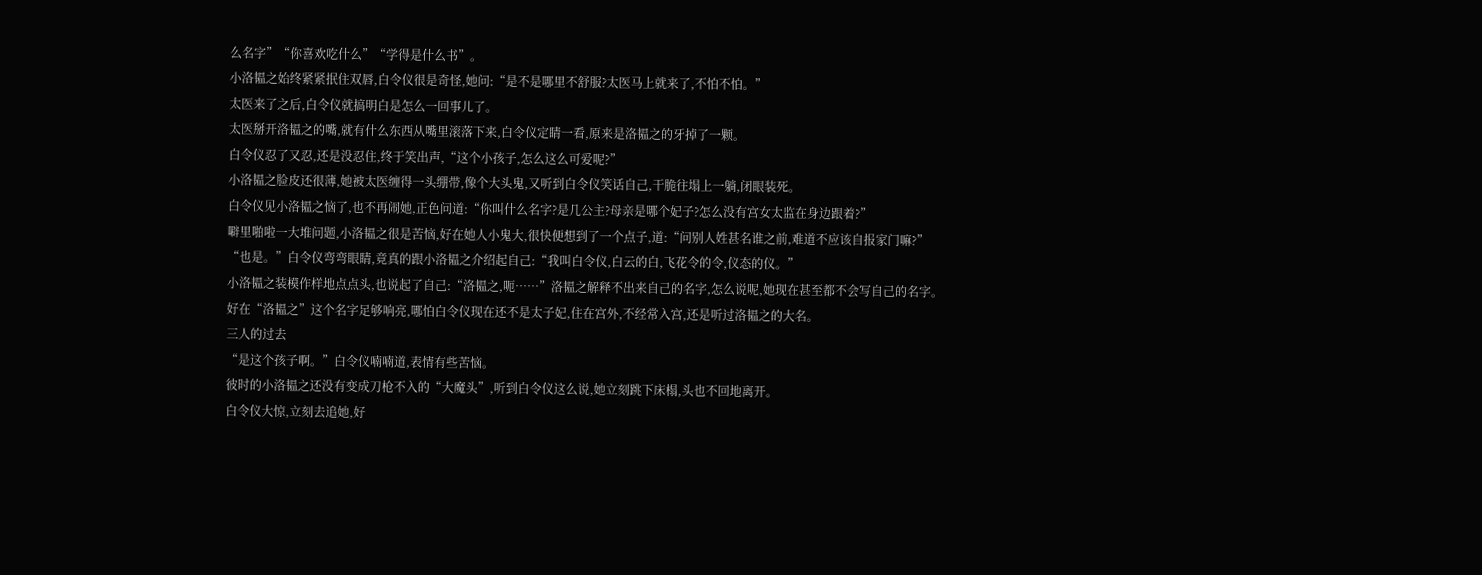么名字”“你喜欢吃什么”“学得是什么书”。
小洛韫之始终紧紧抿住双唇,白令仪很是奇怪,她问:“是不是哪里不舒服?太医马上就来了,不怕不怕。”
太医来了之后,白令仪就搞明白是怎么一回事儿了。
太医掰开洛韫之的嘴,就有什么东西从嘴里滚落下来,白令仪定睛一看,原来是洛韫之的牙掉了一颗。
白令仪忍了又忍,还是没忍住,终于笑出声,“这个小孩子,怎么这么可爱呢?”
小洛韫之脸皮还很薄,她被太医缠得一头绷带,像个大头鬼,又听到白令仪笑话自己,干脆往塌上一躺,闭眼装死。
白令仪见小洛韫之恼了,也不再闹她,正色问道:“你叫什么名字?是几公主?母亲是哪个妃子?怎么没有宫女太监在身边跟着?”
噼里啪啦一大堆问题,小洛韫之很是苦恼,好在她人小鬼大,很快便想到了一个点子,道:“问别人姓甚名谁之前,难道不应该自报家门嘛?”
“也是。”白令仪弯弯眼睛,竟真的跟小洛韫之介绍起自己:“我叫白令仪,白云的白,飞花令的令,仪态的仪。”
小洛韫之装模作样地点点头,也说起了自己:“洛韫之,呃……”洛韫之解释不出来自己的名字,怎么说呢,她现在甚至都不会写自己的名字。
好在“洛韫之”这个名字足够响亮,哪怕白令仪现在还不是太子妃,住在宫外,不经常入宫,还是听过洛韫之的大名。
三人的过去
“是这个孩子啊。”白令仪喃喃道,表情有些苦恼。
彼时的小洛韫之还没有变成刀枪不入的“大魔头”,听到白令仪这么说,她立刻跳下床榻,头也不回地离开。
白令仪大惊,立刻去追她,好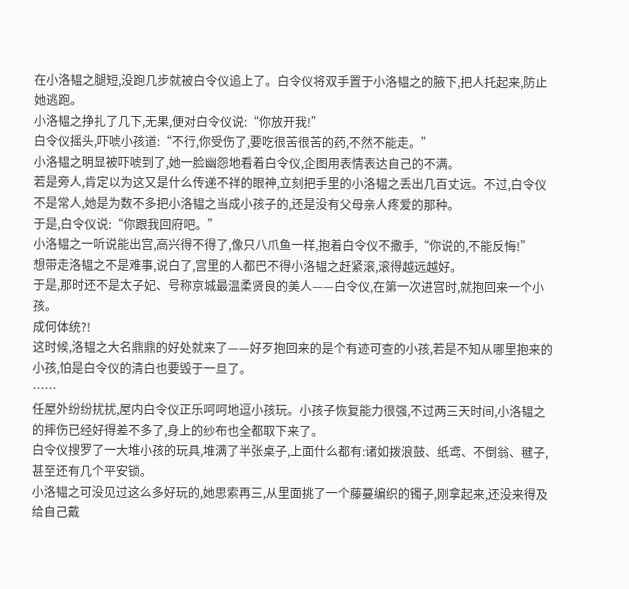在小洛韫之腿短,没跑几步就被白令仪追上了。白令仪将双手置于小洛韫之的腋下,把人托起来,防止她逃跑。
小洛韫之挣扎了几下,无果,便对白令仪说:“你放开我!”
白令仪摇头,吓唬小孩道:“不行,你受伤了,要吃很苦很苦的药,不然不能走。”
小洛韫之明显被吓唬到了,她一脸幽怨地看着白令仪,企图用表情表达自己的不满。
若是旁人,肯定以为这又是什么传递不祥的眼神,立刻把手里的小洛韫之丢出几百丈远。不过,白令仪不是常人,她是为数不多把小洛韫之当成小孩子的,还是没有父母亲人疼爱的那种。
于是,白令仪说:“你跟我回府吧。”
小洛韫之一听说能出宫,高兴得不得了,像只八爪鱼一样,抱着白令仪不撒手,“你说的,不能反悔!”
想带走洛韫之不是难事,说白了,宫里的人都巴不得小洛韫之赶紧滚,滚得越远越好。
于是,那时还不是太子妃、号称京城最温柔贤良的美人——白令仪,在第一次进宫时,就抱回来一个小孩。
成何体统?!
这时候,洛韫之大名鼎鼎的好处就来了——好歹抱回来的是个有迹可查的小孩,若是不知从哪里抱来的小孩,怕是白令仪的清白也要毁于一旦了。
……
任屋外纷纷扰扰,屋内白令仪正乐呵呵地逗小孩玩。小孩子恢复能力很强,不过两三天时间,小洛韫之的摔伤已经好得差不多了,身上的纱布也全都取下来了。
白令仪搜罗了一大堆小孩的玩具,堆满了半张桌子,上面什么都有:诸如拨浪鼓、纸鸢、不倒翁、毽子,甚至还有几个平安锁。
小洛韫之可没见过这么多好玩的,她思索再三,从里面挑了一个藤蔓编织的镯子,刚拿起来,还没来得及给自己戴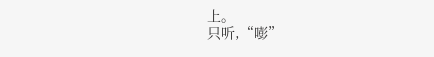上。
只听,“嘭”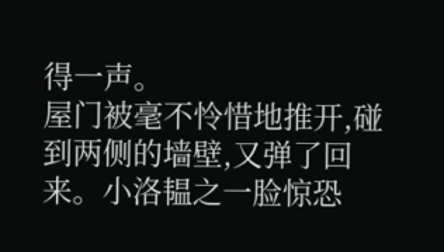得一声。
屋门被毫不怜惜地推开,碰到两侧的墙壁,又弹了回来。小洛韫之一脸惊恐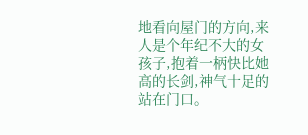地看向屋门的方向,来人是个年纪不大的女孩子,抱着一柄快比她高的长剑,神气十足的站在门口。